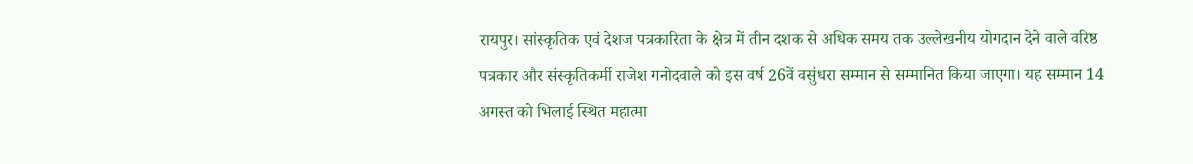रायपुर। सांस्कृतिक एवं देशज पत्रकारिता के क्षेत्र में तीन दशक से अधिक समय तक उल्लेखनीय योगदान देने वाले वरिष्ठ पत्रकार और संस्कृतिकर्मी राजेश गनोदवाले को इस वर्ष 26वें वसुंधरा सम्मान से सम्मानित किया जाएगा। यह सम्मान 14 अगस्त को भिलाई स्थित महात्मा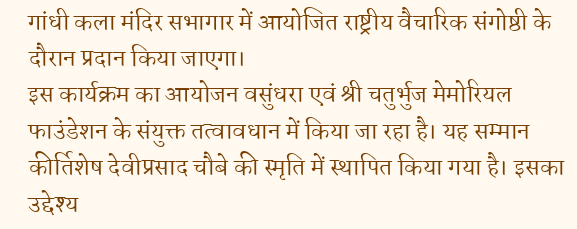गांधी कला मंदिर सभागार में आयोजित राष्ट्रीय वैचारिक संगोष्ठी के दौरान प्रदान किया जाएगा।
इस कार्यक्रम का आयोजन वसुंधरा एवं श्री चतुर्भुज मेमोरियल फाउंडेशन के संयुक्त तत्वावधान में किया जा रहा है। यह सम्मान कीर्तिशेष देवीप्रसाद चौबे की स्मृति में स्थापित किया गया है। इसका उद्देश्य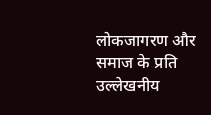लोकजागरण और समाज के प्रति उल्लेखनीय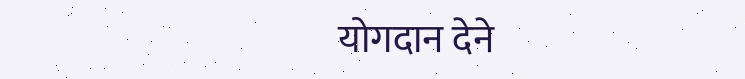योगदान देने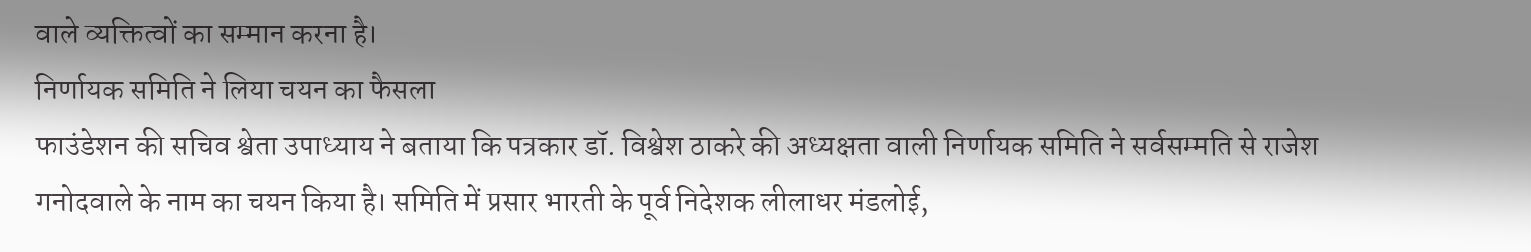वाले व्यक्तित्वों का सम्मान करना है।
निर्णायक समिति ने लिया चयन का फैसला
फाउंडेशन की सचिव श्वेता उपाध्याय ने बताया कि पत्रकार डॉ. विश्वेश ठाकरे की अध्यक्षता वाली निर्णायक समिति ने सर्वसम्मति से राजेश गनोदवाले के नाम का चयन किया है। समिति में प्रसार भारती के पूर्व निदेशक लीलाधर मंडलोई,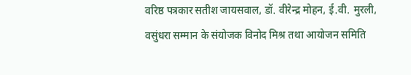वरिष्ठ पत्रकार सतीश जायसवाल, डॉ. वीरेन्द्र मोहन, ई.वी. मुरली, वसुंधरा सम्मान के संयोजक विनोद मिश्र तथा आयोजन समिति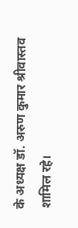के अध्यक्ष डॉ. अरुण कुमार श्रीवास्तव शामिल रहे।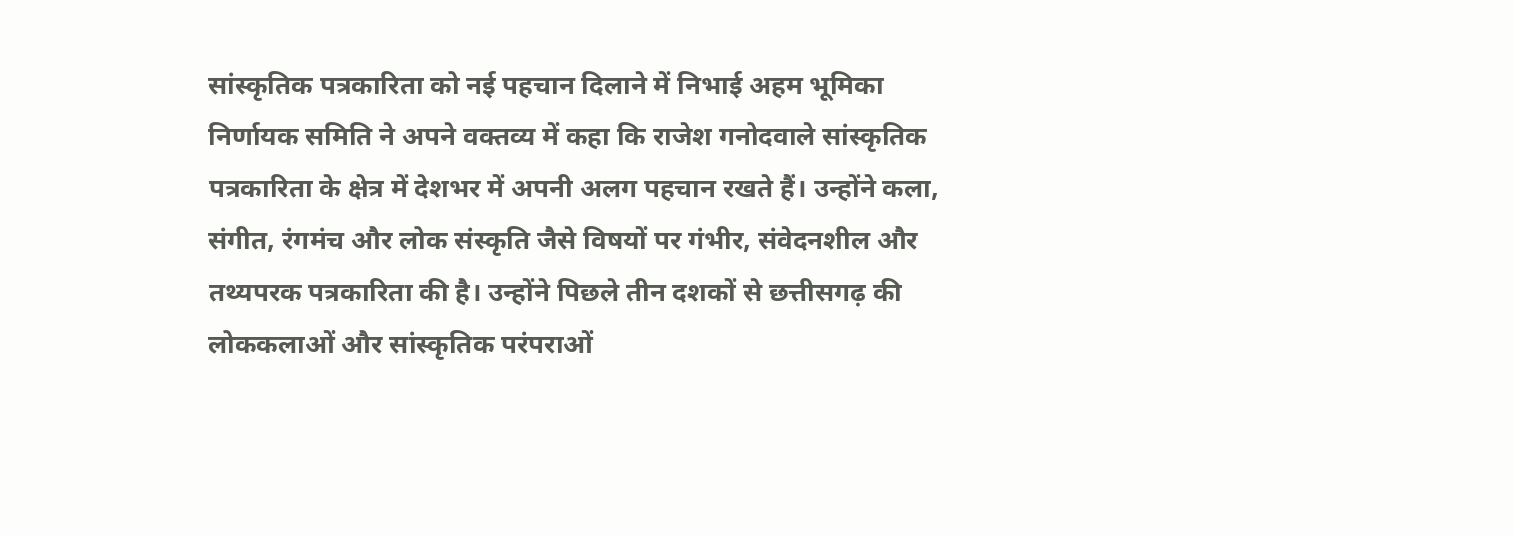सांस्कृतिक पत्रकारिता को नई पहचान दिलाने में निभाई अहम भूमिका
निर्णायक समिति ने अपने वक्तव्य में कहा कि राजेश गनोदवाले सांस्कृतिक पत्रकारिता के क्षेत्र में देशभर में अपनी अलग पहचान रखते हैं। उन्होंने कला, संगीत, रंगमंच और लोक संस्कृति जैसे विषयों पर गंभीर, संवेदनशील और तथ्यपरक पत्रकारिता की है। उन्होंने पिछले तीन दशकों से छत्तीसगढ़ की लोककलाओं और सांस्कृतिक परंपराओं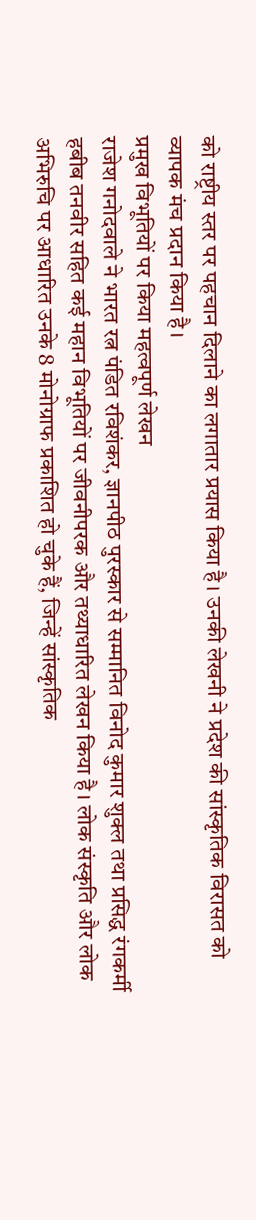को राष्ट्रीय स्तर पर पहचान दिलाने का लगातार प्रयास किया है। उनकी लेखनी ने प्रदेश की सांस्कृतिक विरासत को व्यापक मंच प्रदान किया है।
प्रमुख विभूतियों पर किया महत्वपूर्ण लेखन
राजेश गनोदवाले ने भारत रत्न पंडित रविशंकर, ज्ञानपीठ पुरस्कार से सम्मानित विनोद कुमार शुक्ल तथा प्रसिद्ध रंगकर्मी हबीब तनवीर सहित कई महान विभूतियों पर जीवनीपरक और तथ्याधारित लेखन किया है। लोक संस्कृति और लोक अभिरुचि पर आधारित उनके 8 मोनोग्राफ प्रकाशित हो चुके हैं, जिन्हें सांस्कृतिक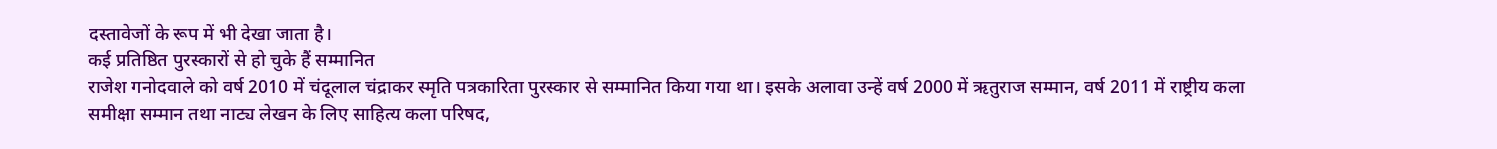दस्तावेजों के रूप में भी देखा जाता है।
कई प्रतिष्ठित पुरस्कारों से हो चुके हैं सम्मानित
राजेश गनोदवाले को वर्ष 2010 में चंदूलाल चंद्राकर स्मृति पत्रकारिता पुरस्कार से सम्मानित किया गया था। इसके अलावा उन्हें वर्ष 2000 में ऋतुराज सम्मान, वर्ष 2011 में राष्ट्रीय कला समीक्षा सम्मान तथा नाट्य लेखन के लिए साहित्य कला परिषद,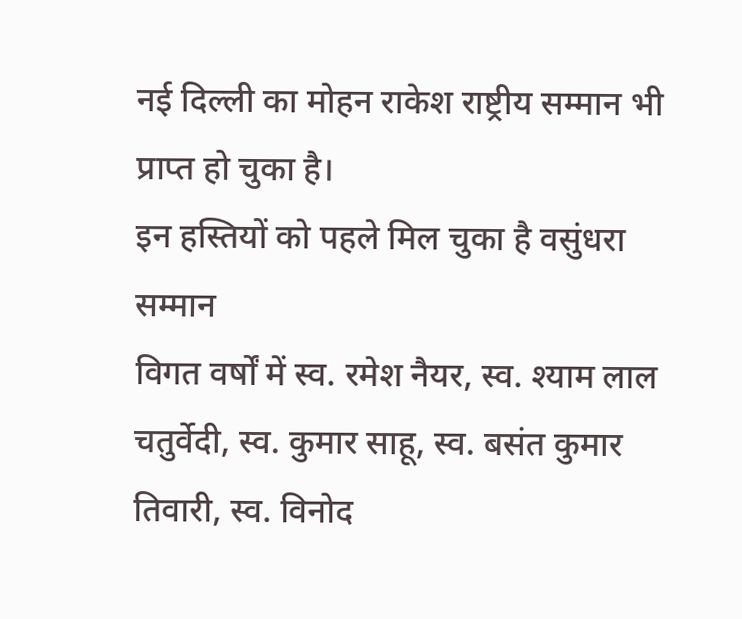नई दिल्ली का मोहन राकेश राष्ट्रीय सम्मान भी प्राप्त हो चुका है।
इन हस्तियों को पहले मिल चुका है वसुंधरा सम्मान
विगत वर्षों में स्व. रमेश नैयर, स्व. श्याम लाल चतुर्वेदी, स्व. कुमार साहू, स्व. बसंत कुमार तिवारी, स्व. विनोद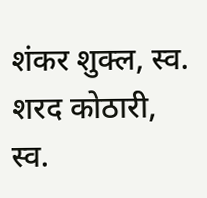शंकर शुक्ल, स्व. शरद कोठारी, स्व.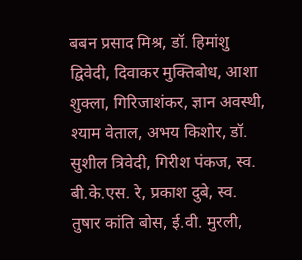बबन प्रसाद मिश्र, डॉ. हिमांशु द्विवेदी, दिवाकर मुक्तिबोध, आशा शुक्ला, गिरिजाशंकर, ज्ञान अवस्थी, श्याम वेताल, अभय किशोर, डॉ. सुशील त्रिवेदी, गिरीश पंकज, स्व. बी.के.एस. रे, प्रकाश दुबे, स्व. तुषार कांति बोस, ई.वी. मुरली,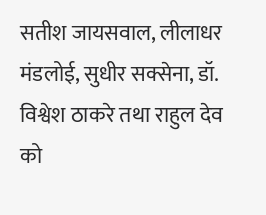सतीश जायसवाल, लीलाधर मंडलोई, सुधीर सक्सेना, डॉ. विश्वेश ठाकरे तथा राहुल देव को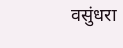वसुंधरा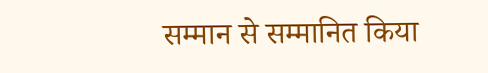सम्मान से सम्मानित किया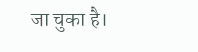जा चुका है।